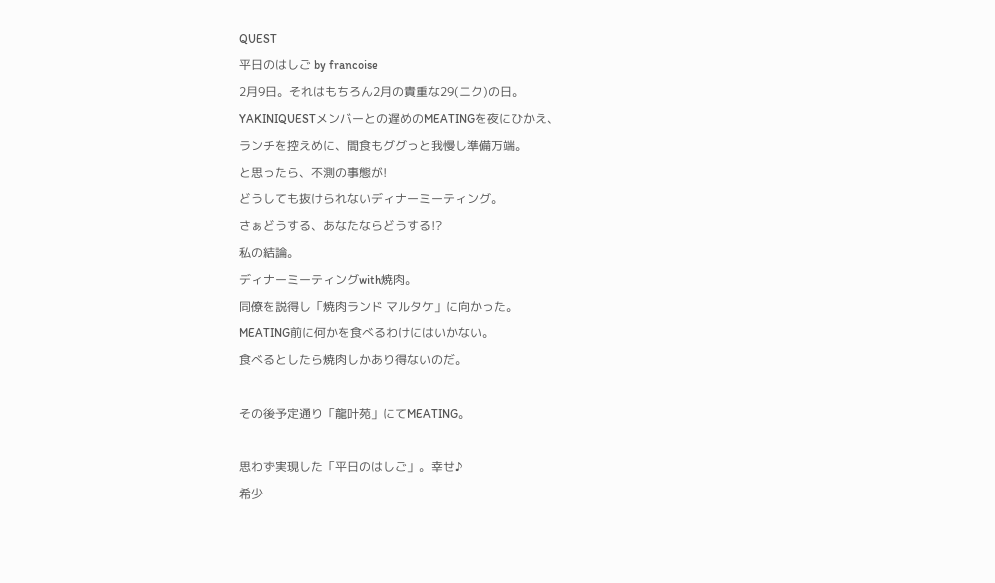QUEST
平日のはしご by francoise
2月9日。それはもちろん2月の貴重な29(ニク)の日。
YAKINIQUESTメンバーとの遅めのMEATINGを夜にひかえ、
ランチを控えめに、間食もググっと我慢し準備万端。
と思ったら、不測の事態が!
どうしても抜けられないディナーミーティング。
さぁどうする、あなたならどうする!?
私の結論。
ディナーミーティングwith焼肉。
同僚を説得し「焼肉ランド マルタケ」に向かった。
MEATING前に何かを食べるわけにはいかない。
食べるとしたら焼肉しかあり得ないのだ。

その後予定通り「龍叶苑」にてMEATING。

思わず実現した「平日のはしご」。幸せ♪
希少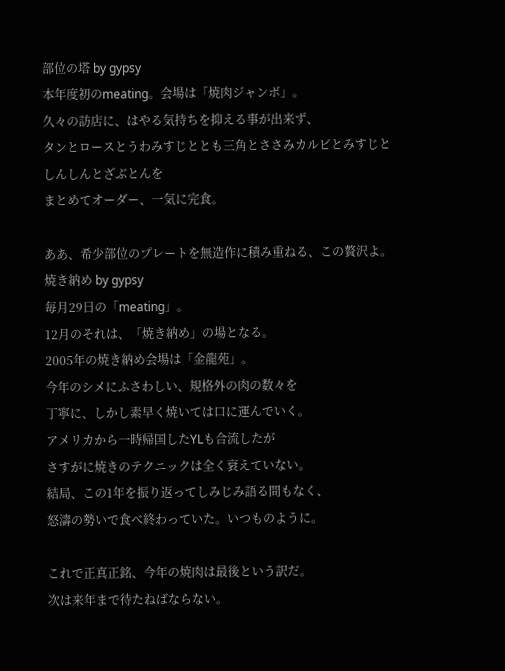部位の塔 by gypsy
本年度初のmeating。会場は「焼肉ジャンボ」。
久々の訪店に、はやる気持ちを抑える事が出来ず、
タンとロースとうわみすじととも三角とささみカルビとみすじとしんしんとざぶとんを
まとめてオーダー、一気に完食。

ああ、希少部位のプレートを無造作に積み重ねる、この贅沢よ。
焼き納め by gypsy
毎月29日の「meating」。
12月のそれは、「焼き納め」の場となる。
2005年の焼き納め会場は「金龍苑」。
今年のシメにふさわしい、規格外の肉の数々を
丁寧に、しかし素早く焼いては口に運んでいく。
アメリカから一時帰国したYLも合流したが
さすがに焼きのテクニックは全く衰えていない。
結局、この1年を振り返ってしみじみ語る間もなく、
怒濤の勢いで食べ終わっていた。いつものように。

これで正真正銘、今年の焼肉は最後という訳だ。
次は来年まで待たねばならない。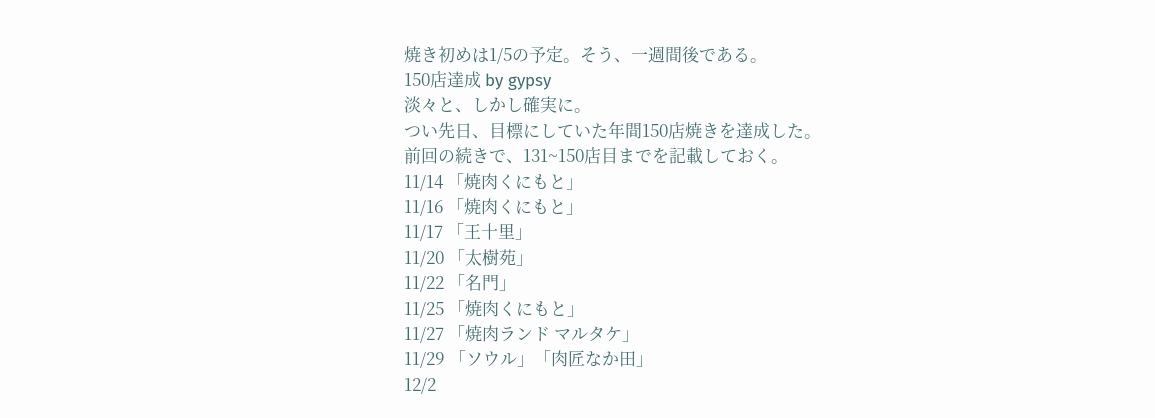焼き初めは1/5の予定。そう、一週間後である。
150店達成 by gypsy
淡々と、しかし確実に。
つい先日、目標にしていた年間150店焼きを達成した。
前回の続きで、131~150店目までを記載しておく。
11/14 「焼肉くにもと」
11/16 「焼肉くにもと」
11/17 「王十里」
11/20 「太樹苑」
11/22 「名門」
11/25 「焼肉くにもと」
11/27 「焼肉ランド マルタケ」
11/29 「ソウル」「肉匠なか田」
12/2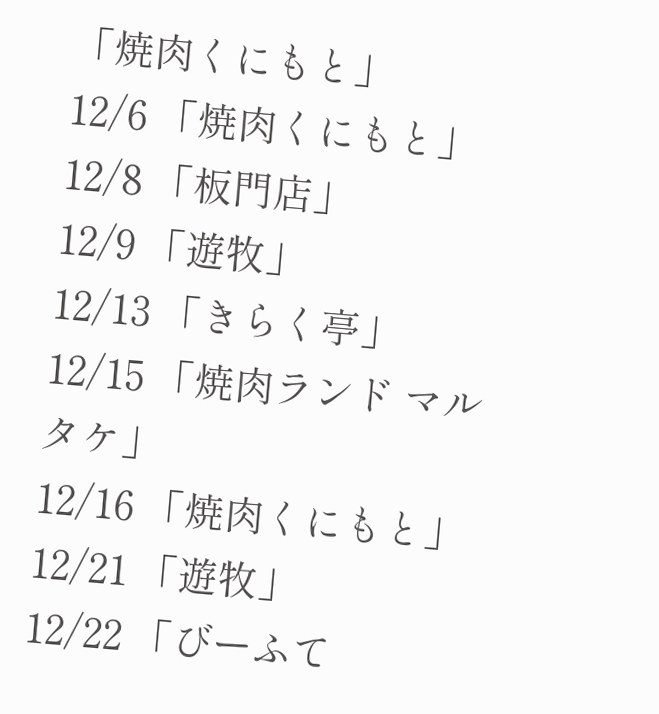「焼肉くにもと」
12/6 「焼肉くにもと」
12/8 「板門店」
12/9 「遊牧」
12/13 「きらく亭」
12/15 「焼肉ランド マルタケ」
12/16 「焼肉くにもと」
12/21 「遊牧」
12/22 「びーふて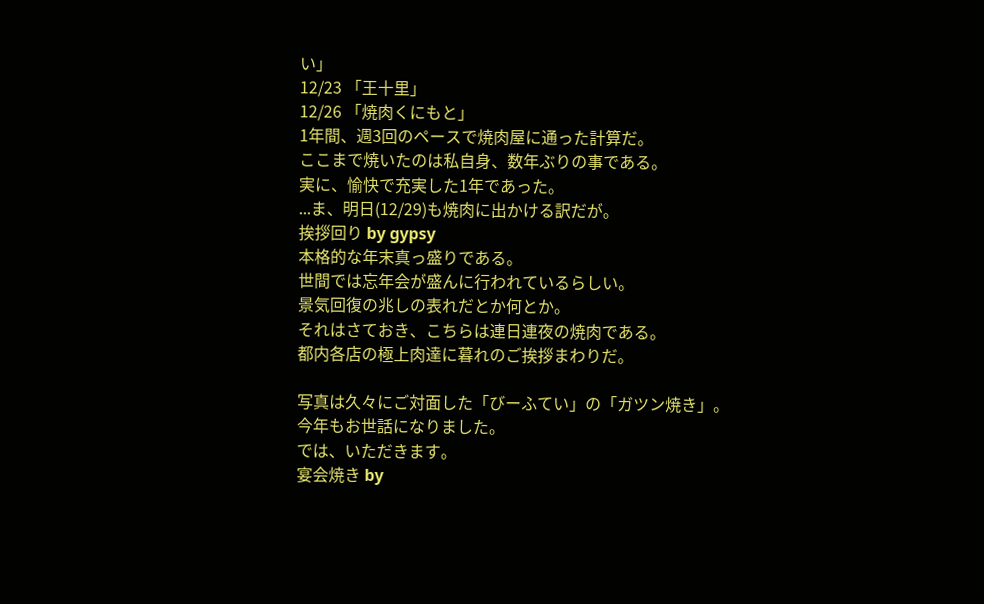い」
12/23 「王十里」
12/26 「焼肉くにもと」
1年間、週3回のペースで焼肉屋に通った計算だ。
ここまで焼いたのは私自身、数年ぶりの事である。
実に、愉快で充実した1年であった。
...ま、明日(12/29)も焼肉に出かける訳だが。
挨拶回り by gypsy
本格的な年末真っ盛りである。
世間では忘年会が盛んに行われているらしい。
景気回復の兆しの表れだとか何とか。
それはさておき、こちらは連日連夜の焼肉である。
都内各店の極上肉達に暮れのご挨拶まわりだ。

写真は久々にご対面した「びーふてい」の「ガツン焼き」。
今年もお世話になりました。
では、いただきます。
宴会焼き by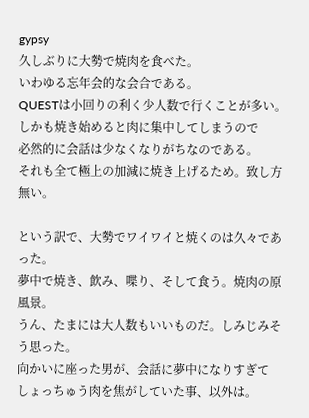gypsy
久しぶりに大勢で焼肉を食べた。
いわゆる忘年会的な会合である。
QUESTは小回りの利く少人数で行くことが多い。
しかも焼き始めると肉に集中してしまうので
必然的に会話は少なくなりがちなのである。
それも全て極上の加減に焼き上げるため。致し方無い。

という訳で、大勢でワイワイと焼くのは久々であった。
夢中で焼き、飲み、喋り、そして食う。焼肉の原風景。
うん、たまには大人数もいいものだ。しみじみそう思った。
向かいに座った男が、会話に夢中になりすぎて
しょっちゅう肉を焦がしていた事、以外は。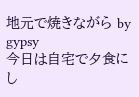地元で焼きながら by gypsy
今日は自宅で夕食にし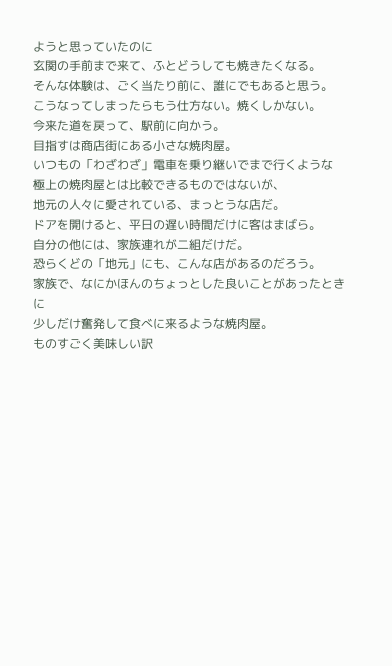ようと思っていたのに
玄関の手前まで来て、ふとどうしても焼きたくなる。
そんな体験は、ごく当たり前に、誰にでもあると思う。
こうなってしまったらもう仕方ない。焼くしかない。
今来た道を戻って、駅前に向かう。
目指すは商店街にある小さな焼肉屋。
いつもの「わざわざ」電車を乗り継いでまで行くような
極上の焼肉屋とは比較できるものではないが、
地元の人々に愛されている、まっとうな店だ。
ドアを開けると、平日の遅い時間だけに客はまばら。
自分の他には、家族連れが二組だけだ。
恐らくどの「地元」にも、こんな店があるのだろう。
家族で、なにかほんのちょっとした良いことがあったときに
少しだけ奮発して食べに来るような焼肉屋。
ものすごく美味しい訳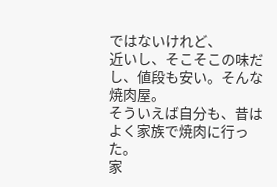ではないけれど、
近いし、そこそこの味だし、値段も安い。そんな焼肉屋。
そういえば自分も、昔はよく家族で焼肉に行った。
家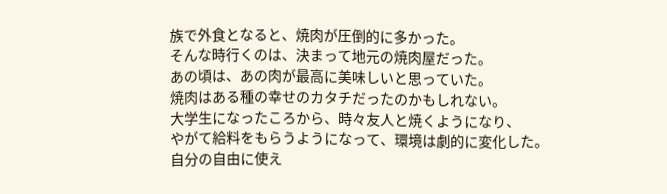族で外食となると、焼肉が圧倒的に多かった。
そんな時行くのは、決まって地元の焼肉屋だった。
あの頃は、あの肉が最高に美味しいと思っていた。
焼肉はある種の幸せのカタチだったのかもしれない。
大学生になったころから、時々友人と焼くようになり、
やがて給料をもらうようになって、環境は劇的に変化した。
自分の自由に使え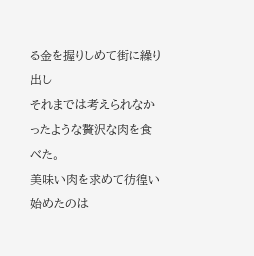る金を握りしめて街に繰り出し
それまでは考えられなかったような贅沢な肉を食べた。
美味い肉を求めて彷徨い始めたのは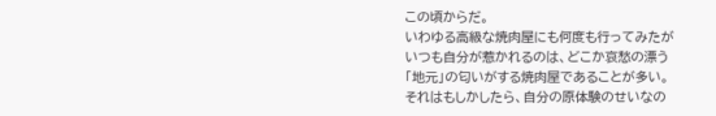この頃からだ。
いわゆる高級な焼肉屋にも何度も行ってみたが
いつも自分が惹かれるのは、どこか哀愁の漂う
「地元」の匂いがする焼肉屋であることが多い。
それはもしかしたら、自分の原体験のせいなの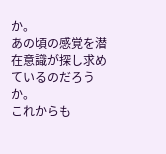か。
あの頃の感覚を潜在意識が探し求めているのだろうか。
これからも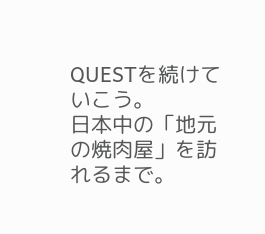QUESTを続けていこう。
日本中の「地元の焼肉屋」を訪れるまで。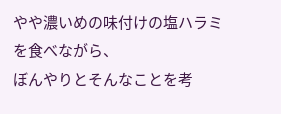やや濃いめの味付けの塩ハラミを食べながら、
ぼんやりとそんなことを考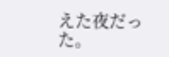えた夜だった。